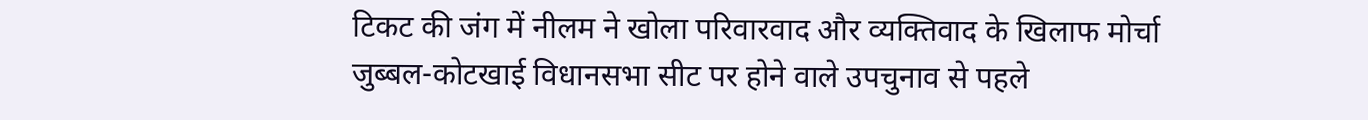टिकट की जंग में नीलम ने खोला परिवारवाद और व्यक्तिवाद के खिलाफ मोर्चा
जुब्बल-कोटखाई विधानसभा सीट पर होने वाले उपचुनाव से पहले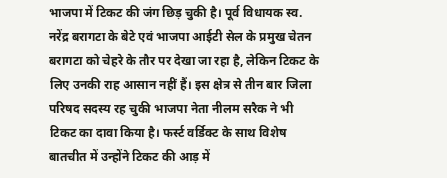भाजपा में टिकट की जंग छिड़ चुकी है। पूर्व विधायक स्व. नरेंद्र बरागटा के बेटे एवं भाजपा आईटी सेल के प्रमुख चेतन बरागटा को चेहरे के तौर पर देखा जा रहा है, लेकिन टिकट के लिए उनकी राह आसान नहीं हैं। इस क्षेत्र से तीन बार जिला परिषद सदस्य रह चुकी भाजपा नेता नीलम सरैक ने भी टिकट का दावा किया है। फर्स्ट वर्डिक्ट के साथ विशेष बातचीत में उन्होंने टिकट की आड़ में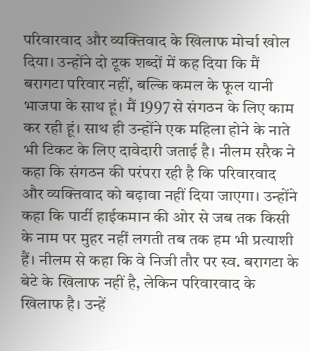परिवारवाद और व्यक्तिवाद के खिलाफ मोर्चा खोल दिया। उन्होंने दो टूक शब्दों में कह दिया कि मैं बरागटा परिवार नहीं, बल्कि कमल के फूल यानी भाजपा के साथ हूं। मैं 1997 से संगठन के लिए काम कर रही हूं। साथ ही उन्होंने एक महिला होने के नाते भी टिकट के लिए दावेदारी जताई है। नीलम सरैक ने कहा कि संगठन की परंपरा रही है कि परिवारवाद और व्यक्तिवाद को बढ़ावा नहीं दिया जाएगा। उन्होंने कहा कि पार्टी हाईकमान की ओर से जब तक किसी के नाम पर मुहर नहीं लगती तब तक हम भी प्रत्याशी हैं। नीलम से कहा कि वे निजी तौर पर स्व. बरागटा के बेटे के खिलाफ नहीं है, लेकिन परिवारवाद के खिलाफ है। उन्हें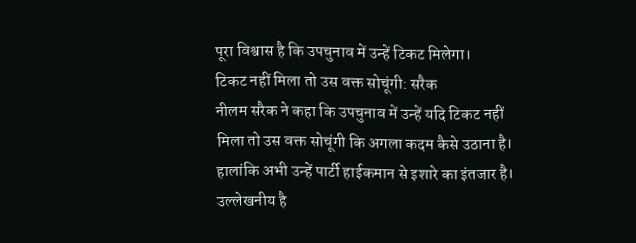पूरा विश्वास है कि उपचुनाव में उन्हें टिकट मिलेगा।
टिकट नहीं मिला तो उस वक्त सोचूंगी: सरैक
नीलम सरैक ने कहा कि उपचुनाव में उन्हें यदि टिकट नहीं मिला तो उस वक्त सोचूंगी कि अगला कदम कैसे उठाना है। हालांकि अभी उन्हें पार्टी हाईकमान से इशारे का इंतजार है। उल्लेखनीय है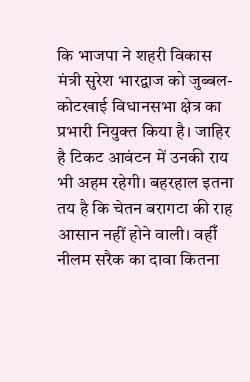कि भाजपा ने शहरी विकास मंत्री सुरेश भारद्वाज को जुब्बल-कोटखाई विधानसभा क्षेत्र का प्रभारी नियुक्त किया है। जाहिर है टिकट आवंटन में उनकी राय भी अहम रहेगी। बहरहाल इतना तय है कि चेतन बरागटा की राह आसान नहीं होने वाली। वहीँ नीलम सरैक का दावा कितना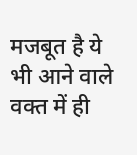मजबूत है ये भी आने वाले वक्त में ही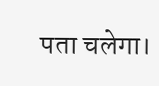पता चलेगा।